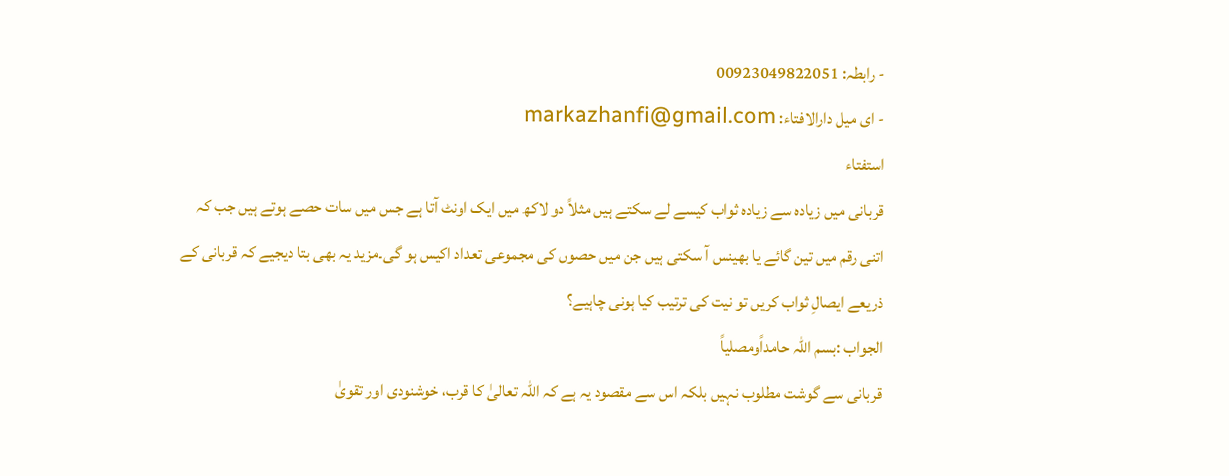- رابطہ: 00923049822051
- ای میل دارالافتاء: markazhanfi@gmail.com
استفتاء
قربانی میں زیادہ سے زیادہ ثواب کیسے لے سکتے ہیں مثلاً دو لاکھ میں ایک اونٹ آتا ہے جس میں سات حصے ہوتے ہیں جب کہ اتنی رقم میں تین گائے یا بھینس آ سکتی ہیں جن میں حصوں کی مجموعی تعداد اکیس ہو گی۔مزید یہ بھی بتا دیجیے کہ قربانی کے ذریعے ایصالِ ثواب کریں تو نیت کی ترتیب کیا ہونی چاہیے؟
الجواب :بسم اللہ حامداًومصلیاً
قربانی سے گوشت مطلوب نہیں بلکہ اس سے مقصود یہ ہے کہ اللہ تعالیٰ کا قرب، خوشنودی اور تقویٰ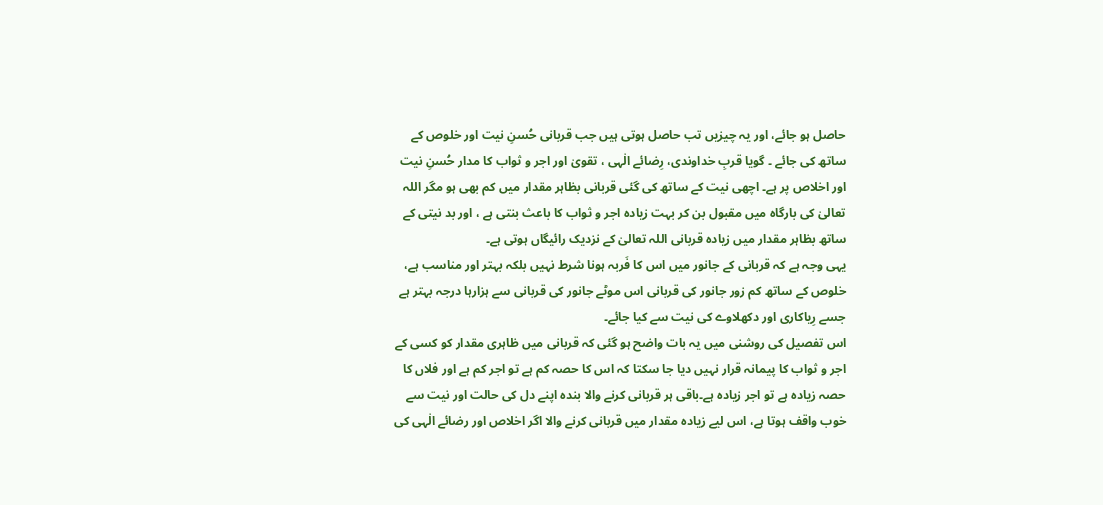حاصل ہو جائے، اور یہ چیزیں تب حاصل ہوتی ہیں جب قربانی حُسنِ نیت اور خلوص کے ساتھ کی جائے ۔ گویا قربِ خداوندی، رِضائے الٰہی ، تقویٰ اور اجر و ثواب کا مدار حُسنِ نیت اور اخلاص پر ہے۔ اچھی نیت کے ساتھ کی گئی قربانی بظاہر مقدار میں کم بھی ہو مگر اللہ تعالیٰ کی بارگاہ میں مقبول بن کر بہت زیادہ اجر و ثواب کا باعث بنتی ہے ، اور بد نیتی کے ساتھ بظاہر مقدار میں زیادہ قربانی اللہ تعالیٰ کے نزدیک رائیگاں ہوتی ہے۔
یہی وجہ ہے کہ قربانی کے جانور میں اس کا فَربہ ہونا شرط نہیں بلکہ بہتر اور مناسب ہے، خلوص کے ساتھ کم زور جانور کی قربانی اس موٹے جانور کی قربانی سے ہزارہا درجہ بہتر ہے جسے رِیاکاری اور دکھلاوے کی نیت سے کیا جائے۔
اس تفصیل کی روشنی میں یہ بات واضح ہو گئی کہ قربانی میں ظاہری مقدار کو کسی کے اجر و ثواب کا پیمانہ قرار نہیں دیا جا سکتا کہ اس کا حصہ کم ہے تو اجر کم ہے اور فلاں کا حصہ زیادہ ہے تو اجر زیادہ ہے۔باقی ہر قربانی کرنے والا بندہ اپنے دل کی حالت اور نیت سے خوب واقف ہوتا ہے، اس لیے زیادہ مقدار میں قربانی کرنے والا اگر اخلاص اور رضائے الٰہی کی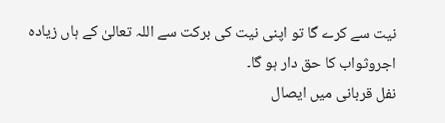نیت سے کرے گا تو اپنی نیت کی برکت سے اللہ تعالیٰ کے ہاں زیادہ اجروثواب کا حق دار ہو گا۔
نفل قربانی میں ایصال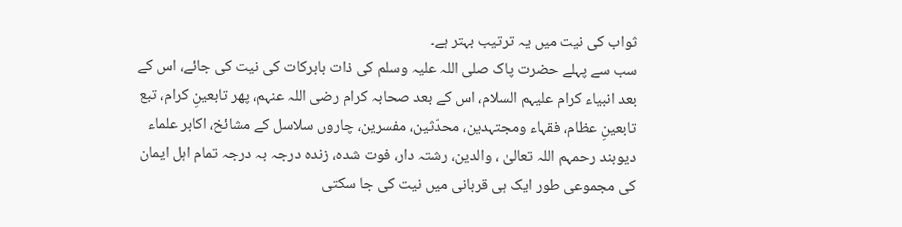ثواب کی نیت میں یہ ترتیب بہتر ہے۔
سب سے پہلے حضرت پاک صلی اللہ علیہ وسلم کی ذات بابرکات کی نیت کی جائے، اس کے بعد انبیاء کرام علیہم السلام، اس کے بعد صحابہ کرام رضی اللہ عنہم، پھر تابعینِ کرام، تبع تابعینِ عظام، فقہاء ومجتہدین، محدّثین، مفسرین، چاروں سلاسل کے مشائخ، اکابر علماء دیوبند رحمہم اللہ تعالیٰ ، والدین، رشتہ دار، فوت شدہ، زندہ درجہ بہ درجہ تمام اہل ایمان کی مجموعی طور ایک ہی قربانی میں نیت کی جا سکتی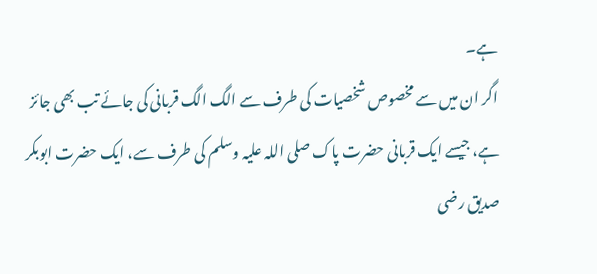ہے۔
اگر ان میں سے مخصوص شخصیات کی طرف سے الگ الگ قربانی کی جائے تب بھی جائز ہے، جیسے ایک قربانی حضرت پاک صلی اللہ علیہ وسلم کی طرف سے، ایک حضرت ابوبکر صدیق رضی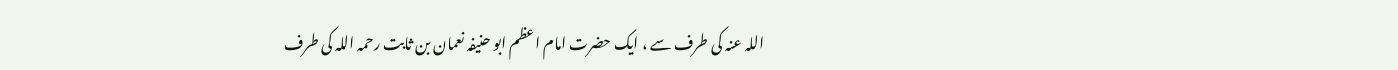اللہ عنہ کی طرف سے ، ایک حضرت امام اعظم ابو حنیفہ نعمان بن ثابت رحمہ اللہ کی طرف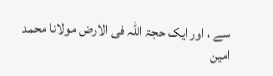سے ، اور ایک حجۃ اللہ فی الارض مولانا محمد امین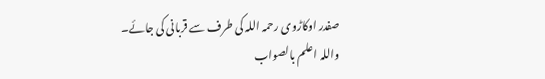صفدر اوکاڑوی رحمہ اللہ کی طرف سے قربانی کی جائے۔
واللہ اعلم بالصواب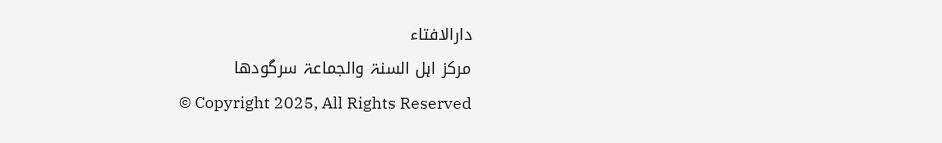دارالافتاء
مرکز اہل السنۃ والجماعۃ سرگودھا
© Copyright 2025, All Rights Reserved